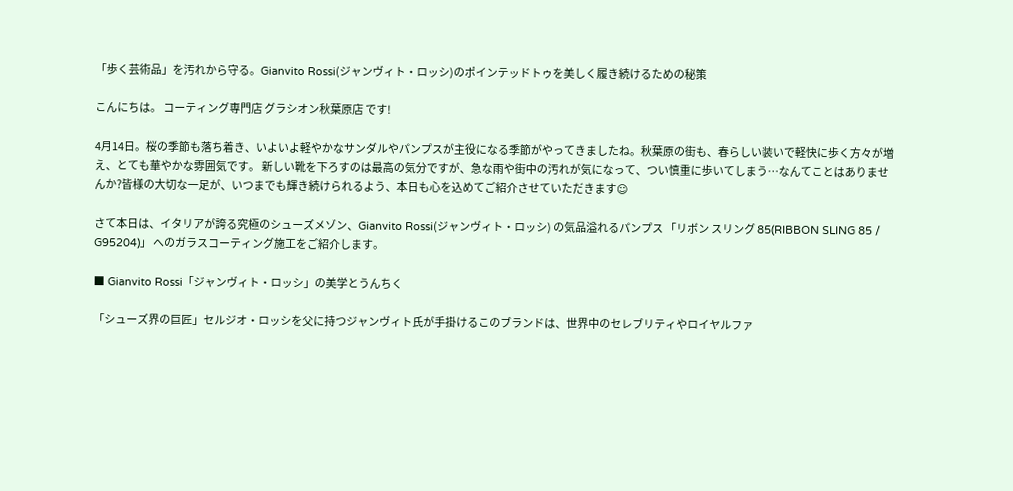「歩く芸術品」を汚れから守る。Gianvito Rossi(ジャンヴィト・ロッシ)のポインテッドトゥを美しく履き続けるための秘策

こんにちは。 コーティング専門店 グラシオン秋葉原店 です!

4月14日。桜の季節も落ち着き、いよいよ軽やかなサンダルやパンプスが主役になる季節がやってきましたね。秋葉原の街も、春らしい装いで軽快に歩く方々が増え、とても華やかな雰囲気です。 新しい靴を下ろすのは最高の気分ですが、急な雨や街中の汚れが気になって、つい慎重に歩いてしまう…なんてことはありませんか?皆様の大切な一足が、いつまでも輝き続けられるよう、本日も心を込めてご紹介させていただきます☺

さて本日は、イタリアが誇る究極のシューズメゾン、Gianvito Rossi(ジャンヴィト・ロッシ) の気品溢れるパンプス 「リボン スリング 85(RIBBON SLING 85 / G95204)」 へのガラスコーティング施工をご紹介します。

■ Gianvito Rossi「ジャンヴィト・ロッシ」の美学とうんちく

「シューズ界の巨匠」セルジオ・ロッシを父に持つジャンヴィト氏が手掛けるこのブランドは、世界中のセレブリティやロイヤルファ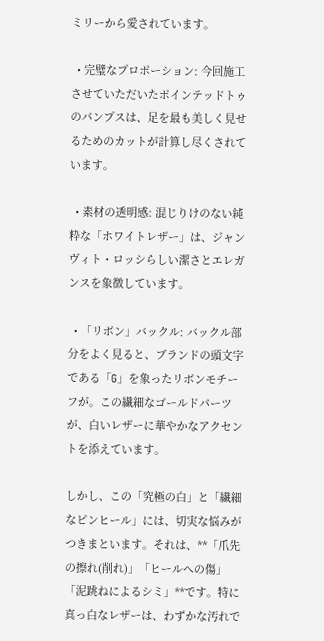ミリーから愛されています。

  • 完璧なプロポーション: 今回施工させていただいたポインテッドトゥのパンプスは、足を最も美しく見せるためのカットが計算し尽くされています。

  • 素材の透明感: 混じりけのない純粋な「ホワイトレザー」は、ジャンヴィト・ロッシらしい潔さとエレガンスを象徴しています。

  • 「リボン」バックル: バックル部分をよく見ると、ブランドの頭文字である「G」を象ったリボンモチーフが。この繊細なゴールドパーツが、白いレザーに華やかなアクセントを添えています。

しかし、この「究極の白」と「繊細なピンヒール」には、切実な悩みがつきまといます。それは、**「爪先の擦れ(削れ)」「ヒールへの傷」「泥跳ねによるシミ」**です。特に真っ白なレザーは、わずかな汚れで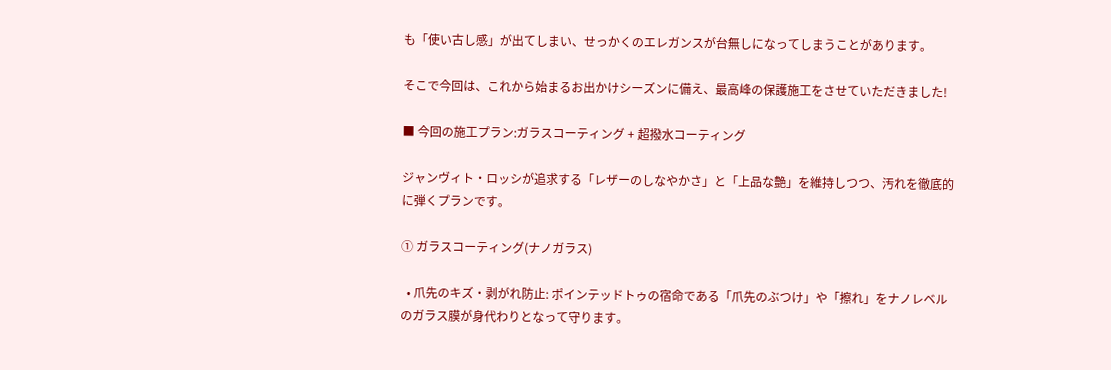も「使い古し感」が出てしまい、せっかくのエレガンスが台無しになってしまうことがあります。

そこで今回は、これから始まるお出かけシーズンに備え、最高峰の保護施工をさせていただきました!

■ 今回の施工プラン:ガラスコーティング + 超撥水コーティング

ジャンヴィト・ロッシが追求する「レザーのしなやかさ」と「上品な艶」を維持しつつ、汚れを徹底的に弾くプランです。

① ガラスコーティング(ナノガラス)

  • 爪先のキズ・剥がれ防止: ポインテッドトゥの宿命である「爪先のぶつけ」や「擦れ」をナノレベルのガラス膜が身代わりとなって守ります。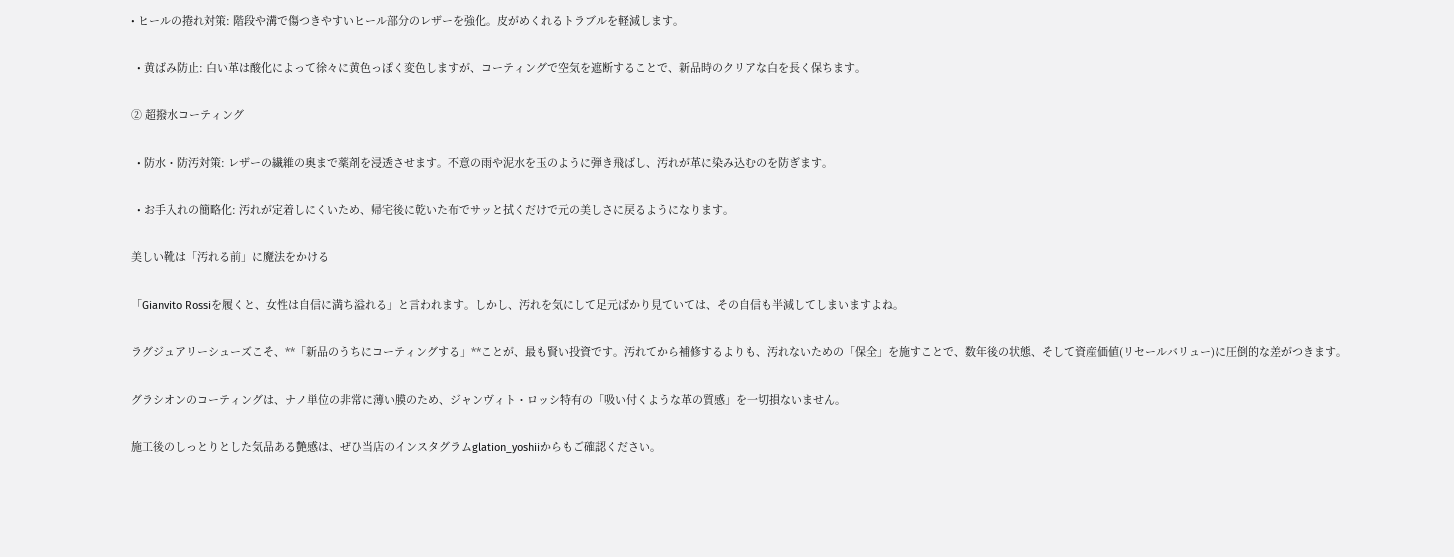• ヒールの捲れ対策: 階段や溝で傷つきやすいヒール部分のレザーを強化。皮がめくれるトラブルを軽減します。

  • 黄ばみ防止: 白い革は酸化によって徐々に黄色っぽく変色しますが、コーティングで空気を遮断することで、新品時のクリアな白を長く保ちます。

② 超撥水コーティング

  • 防水・防汚対策: レザーの繊維の奥まで薬剤を浸透させます。不意の雨や泥水を玉のように弾き飛ばし、汚れが革に染み込むのを防ぎます。

  • お手入れの簡略化: 汚れが定着しにくいため、帰宅後に乾いた布でサッと拭くだけで元の美しさに戻るようになります。

美しい靴は「汚れる前」に魔法をかける

「Gianvito Rossiを履くと、女性は自信に満ち溢れる」と言われます。しかし、汚れを気にして足元ばかり見ていては、その自信も半減してしまいますよね。

ラグジュアリーシューズこそ、**「新品のうちにコーティングする」**ことが、最も賢い投資です。汚れてから補修するよりも、汚れないための「保全」を施すことで、数年後の状態、そして資産価値(リセールバリュー)に圧倒的な差がつきます。

グラシオンのコーティングは、ナノ単位の非常に薄い膜のため、ジャンヴィト・ロッシ特有の「吸い付くような革の質感」を一切損ないません。

施工後のしっとりとした気品ある艶感は、ぜひ当店のインスタグラムglation_yoshiiからもご確認ください。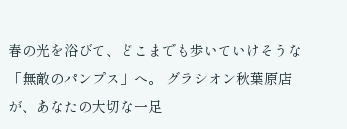春の光を浴びて、どこまでも歩いていけそうな「無敵のパンプス」へ。 グラシオン秋葉原店が、あなたの大切な一足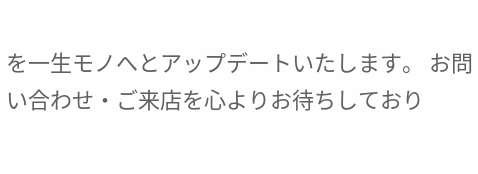を一生モノへとアップデートいたします。 お問い合わせ・ご来店を心よりお待ちしており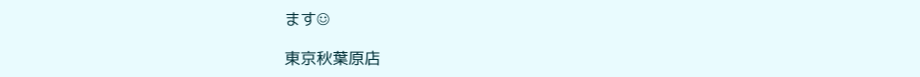ます☺

東京秋葉原店